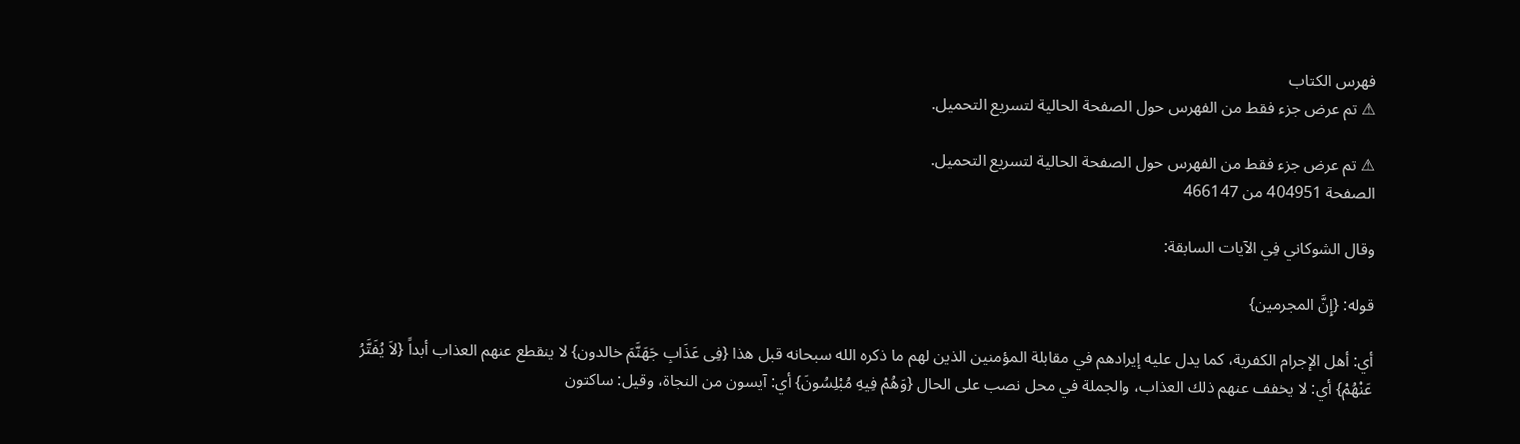فهرس الكتاب
⚠ تم عرض جزء فقط من الفهرس حول الصفحة الحالية لتسريع التحميل.

⚠ تم عرض جزء فقط من الفهرس حول الصفحة الحالية لتسريع التحميل.
الصفحة 404951 من 466147

وقال الشوكاني فِي الآيات السابقة:

قوله: {إِنَّ المجرمين}

أي: أهل الإجرام الكفرية، كما يدل عليه إيرادهم في مقابلة المؤمنين الذين لهم ما ذكره الله سبحانه قبل هذا {فِى عَذَابِ جَهَنَّمَ خالدون} لا ينقطع عنهم العذاب أبداً {لاَ يُفَتَّرُ عَنْهُمْ} أي: لا يخفف عنهم ذلك العذاب، والجملة في محل نصب على الحال {وَهُمْ فِيهِ مُبْلِسُونَ} أي: آيسون من النجاة، وقيل: ساكتون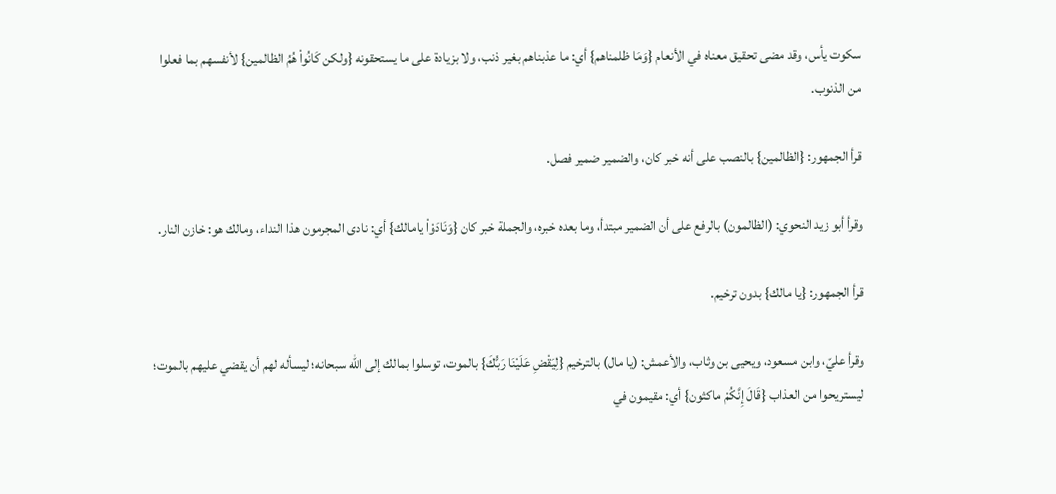سكوت يأس، وقد مضى تحقيق معناه في الأنعام {وَمَا ظلمناهم} أي: ما عذبناهم بغير ذنب، ولا بزيادة على ما يستحقونه {ولكن كَانُواْ هُمُ الظالمين} لأنفسهم بما فعلوا من الذنوب.

قرأ الجمهور: {الظالمين} بالنصب على أنه خبر كان، والضمير ضمير فصل.

وقرأ أبو زيد النحوي: (الظالمون) بالرفع على أن الضمير مبتدأ، وما بعده خبره، والجملة خبر كان {وَنَادَوْاْ يامالك} أي: نادى المجرمون هذا النداء، ومالك هو: خازن النار.

قرأ الجمهور: {يا مالك} بدون ترخيم.

وقرأ عليّ، وابن مسعود، ويحيى بن وثاب، والأعمش: (يا مال) بالترخيم {لِيَقْضِ عَلَيْنَا رَبُّكَ} بالموت، توسلوا بمالك إلى الله سبحانه؛ ليسأله لهم أن يقضي عليهم بالموت؛ ليستريحوا من العذاب {قَالَ إِنَّكُمْ ماكثون} أي: مقيمون في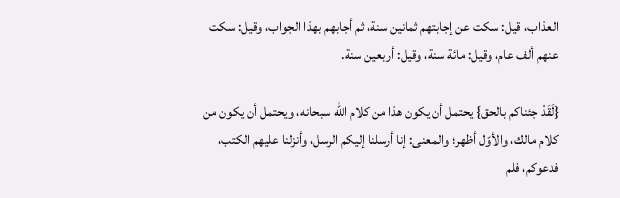العذاب، قيل: سكت عن إجابتهم ثمانين سنة، ثم أجابهم بهذا الجواب، وقيل: سكت عنهم ألف عام، وقيل: مائة سنة، وقيل: أربعين سنة.

{لَقَدْ جئناكم بالحق} يحتمل أن يكون هذا من كلام الله سبحانه، ويحتمل أن يكون من كلام مالك، والأوّل أظهر؛ والمعنى: إنا أرسلنا إليكم الرسل، وأنزلنا عليهم الكتب، فدعوكم، فلم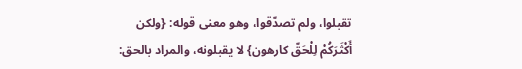تقبلوا، ولم تصدّقوا، وهو معنى قوله: {ولكن أَكْثَرَكُمْ لِلْحَقّ كارهون} لا يقبلونه، والمراد بالحق: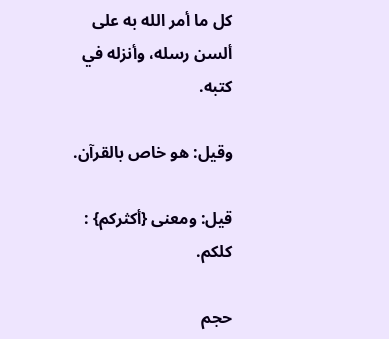كل ما أمر الله به على ألسن رسله، وأنزله في كتبه.

وقيل: هو خاص بالقرآن.

قيل: ومعنى {أكثركم} : كلكم.

حجم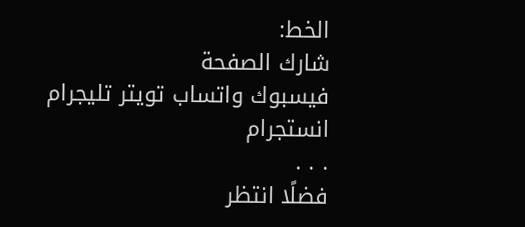الخط:
شارك الصفحة
فيسبوك واتساب تويتر تليجرام انستجرام
. . .
فضلًا انتظر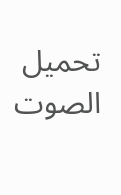تحميل الصوت